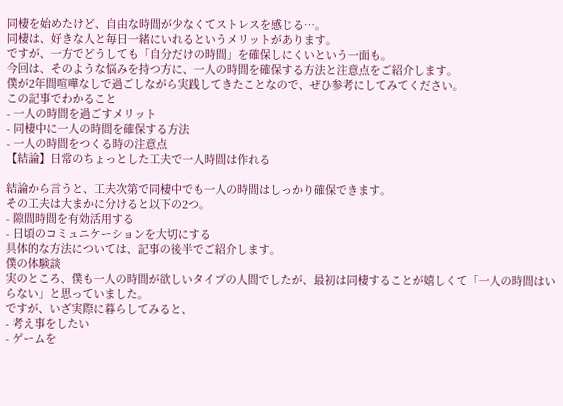同棲を始めたけど、自由な時間が少なくてストレスを感じる…。
同棲は、好きな人と毎日一緒にいれるというメリットがあります。
ですが、一方でどうしても「自分だけの時間」を確保しにくいという一面も。
今回は、そのような悩みを持つ方に、一人の時間を確保する方法と注意点をご紹介します。
僕が2年間喧嘩なしで過ごしながら実践してきたことなので、ぜひ参考にしてみてください。
この記事でわかること
- 一人の時間を過ごすメリット
- 同棲中に一人の時間を確保する方法
- 一人の時間をつくる時の注意点
【結論】日常のちょっとした工夫で一人時間は作れる

結論から言うと、工夫次第で同棲中でも一人の時間はしっかり確保できます。
その工夫は大まかに分けると以下の2つ。
- 隙間時間を有効活用する
- 日頃のコミュニケーションを大切にする
具体的な方法については、記事の後半でご紹介します。
僕の体験談
実のところ、僕も一人の時間が欲しいタイプの人間でしたが、最初は同棲することが嬉しくて「一人の時間はいらない」と思っていました。
ですが、いざ実際に暮らしてみると、
- 考え事をしたい
- ゲームを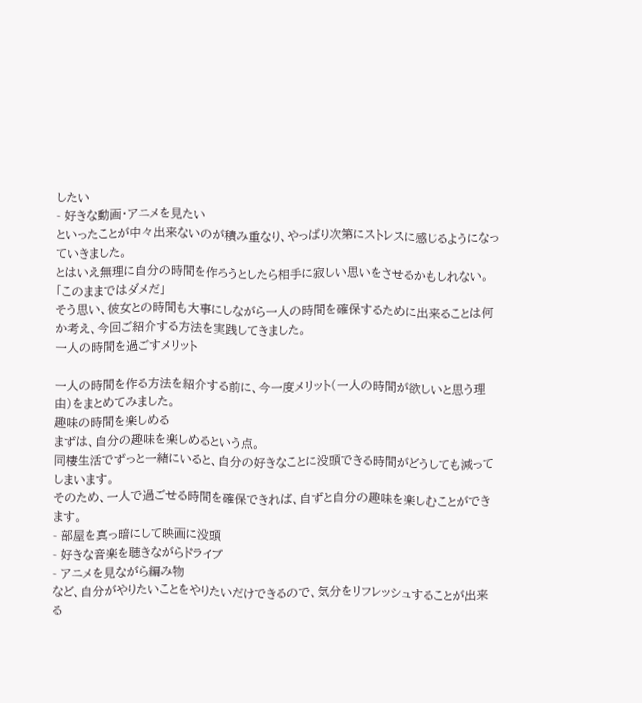したい
- 好きな動画・アニメを見たい
といったことが中々出来ないのが積み重なり、やっぱり次第にストレスに感じるようになっていきました。
とはいえ無理に自分の時間を作ろうとしたら相手に寂しい思いをさせるかもしれない。
「このままではダメだ」
そう思い、彼女との時間も大事にしながら一人の時間を確保するために出来ることは何か考え、今回ご紹介する方法を実践してきました。
一人の時間を過ごすメリット

一人の時間を作る方法を紹介する前に、今一度メリット(一人の時間が欲しいと思う理由)をまとめてみました。
趣味の時間を楽しめる
まずは、自分の趣味を楽しめるという点。
同棲生活でずっと一緒にいると、自分の好きなことに没頭できる時間がどうしても減ってしまいます。
そのため、一人で過ごせる時間を確保できれば、自ずと自分の趣味を楽しむことができます。
- 部屋を真っ暗にして映画に没頭
- 好きな音楽を聴きながらドライブ
- アニメを見ながら編み物
など、自分がやりたいことをやりたいだけできるので、気分をリフレッシュすることが出来る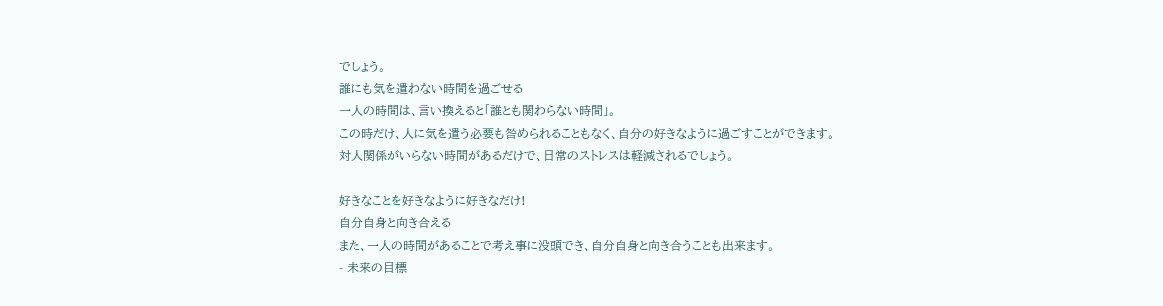でしょう。
誰にも気を遣わない時間を過ごせる
一人の時間は、言い換えると「誰とも関わらない時間」。
この時だけ、人に気を遣う必要も咎められることもなく、自分の好きなように過ごすことができます。
対人関係がいらない時間があるだけで、日常のストレスは軽減されるでしょう。

好きなことを好きなように好きなだけ!
自分自身と向き合える
また、一人の時間があることで考え事に没頭でき、自分自身と向き合うことも出来ます。
- 未来の目標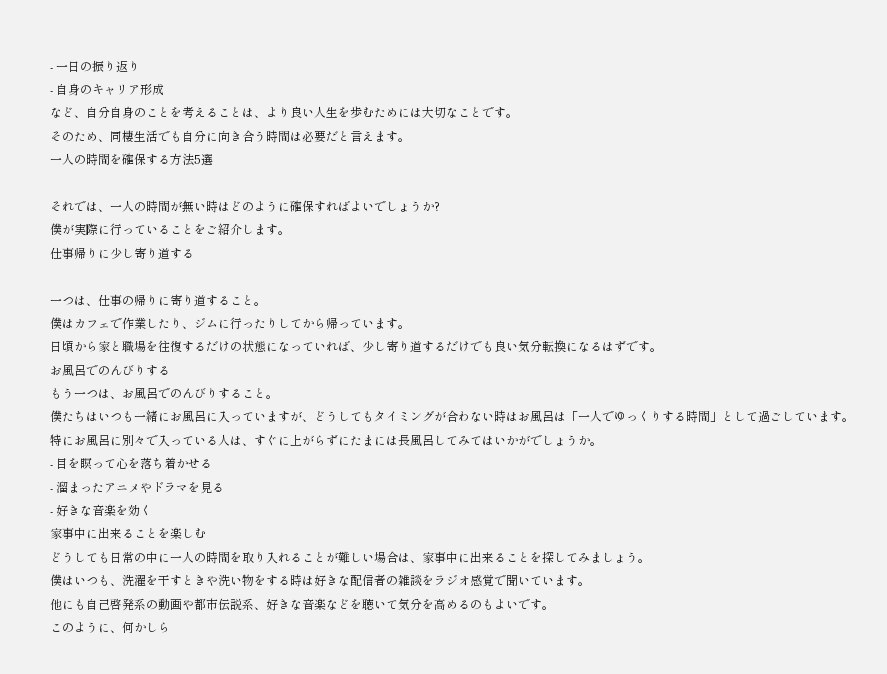- 一日の振り返り
- 自身のキャリア形成
など、自分自身のことを考えることは、より良い人生を歩むためには大切なことです。
そのため、同棲生活でも自分に向き合う時間は必要だと言えます。
一人の時間を確保する方法5選

それでは、一人の時間が無い時はどのように確保すればよいでしょうか?
僕が実際に行っていることをご紹介します。
仕事帰りに少し寄り道する

一つは、仕事の帰りに寄り道すること。
僕はカフェで作業したり、ジムに行ったりしてから帰っています。
日頃から家と職場を往復するだけの状態になっていれば、少し寄り道するだけでも良い気分転換になるはずです。
お風呂でのんびりする
もう一つは、お風呂でのんびりすること。
僕たちはいつも一緒にお風呂に入っていますが、どうしてもタイミングが合わない時はお風呂は「一人でゆっくりする時間」として過ごしています。
特にお風呂に別々で入っている人は、すぐに上がらずにたまには長風呂してみてはいかがでしょうか。
- 目を瞑って心を落ち着かせる
- 溜まったアニメやドラマを見る
- 好きな音楽を効く
家事中に出来ることを楽しむ
どうしても日常の中に一人の時間を取り入れることが難しい場合は、家事中に出来ることを探してみましょう。
僕はいつも、洗濯を干すときや洗い物をする時は好きな配信者の雑談をラジオ感覚で聞いています。
他にも自己啓発系の動画や都市伝説系、好きな音楽などを聴いて気分を高めるのもよいです。
このように、何かしら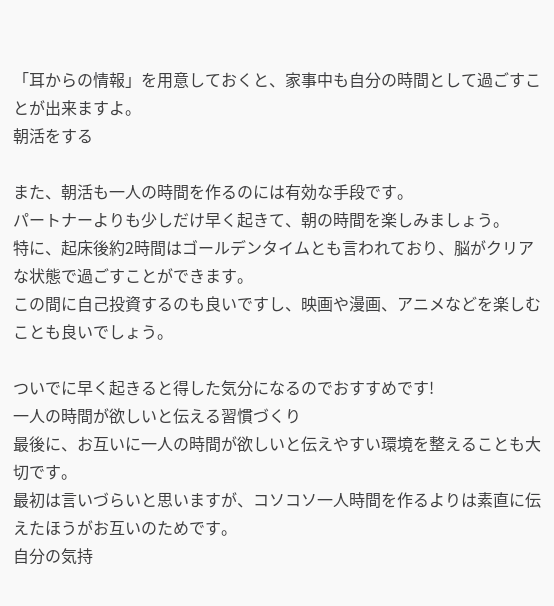「耳からの情報」を用意しておくと、家事中も自分の時間として過ごすことが出来ますよ。
朝活をする

また、朝活も一人の時間を作るのには有効な手段です。
パートナーよりも少しだけ早く起きて、朝の時間を楽しみましょう。
特に、起床後約2時間はゴールデンタイムとも言われており、脳がクリアな状態で過ごすことができます。
この間に自己投資するのも良いですし、映画や漫画、アニメなどを楽しむことも良いでしょう。

ついでに早く起きると得した気分になるのでおすすめです!
一人の時間が欲しいと伝える習慣づくり
最後に、お互いに一人の時間が欲しいと伝えやすい環境を整えることも大切です。
最初は言いづらいと思いますが、コソコソ一人時間を作るよりは素直に伝えたほうがお互いのためです。
自分の気持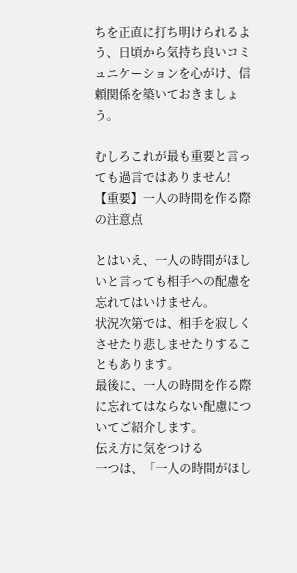ちを正直に打ち明けられるよう、日頃から気持ち良いコミュニケーションを心がけ、信頼関係を築いておきましょう。

むしろこれが最も重要と言っても過言ではありません!
【重要】一人の時間を作る際の注意点

とはいえ、一人の時間がほしいと言っても相手への配慮を忘れてはいけません。
状況次第では、相手を寂しくさせたり悲しませたりすることもあります。
最後に、一人の時間を作る際に忘れてはならない配慮についてご紹介します。
伝え方に気をつける
一つは、「一人の時間がほし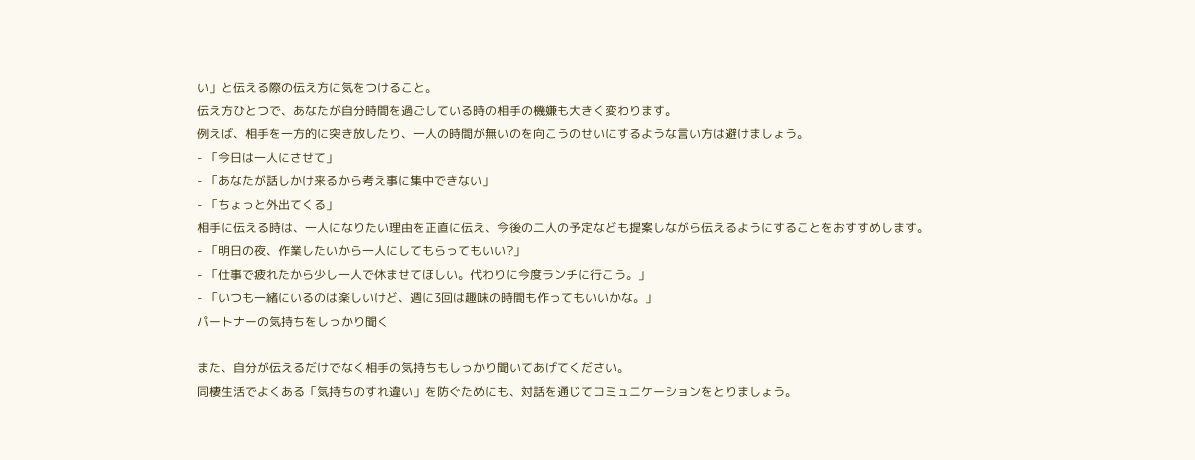い」と伝える際の伝え方に気をつけること。
伝え方ひとつで、あなたが自分時間を過ごしている時の相手の機嫌も大きく変わります。
例えば、相手を一方的に突き放したり、一人の時間が無いのを向こうのせいにするような言い方は避けましょう。
- 「今日は一人にさせて」
- 「あなたが話しかけ来るから考え事に集中できない」
- 「ちょっと外出てくる」
相手に伝える時は、一人になりたい理由を正直に伝え、今後の二人の予定なども提案しながら伝えるようにすることをおすすめします。
- 「明日の夜、作業したいから一人にしてもらってもいい?」
- 「仕事で疲れたから少し一人で休ませてほしい。代わりに今度ランチに行こう。」
- 「いつも一緒にいるのは楽しいけど、週に3回は趣味の時間も作ってもいいかな。」
パートナーの気持ちをしっかり聞く

また、自分が伝えるだけでなく相手の気持ちもしっかり聞いてあげてください。
同棲生活でよくある「気持ちのすれ違い」を防ぐためにも、対話を通じてコミュニケーションをとりましょう。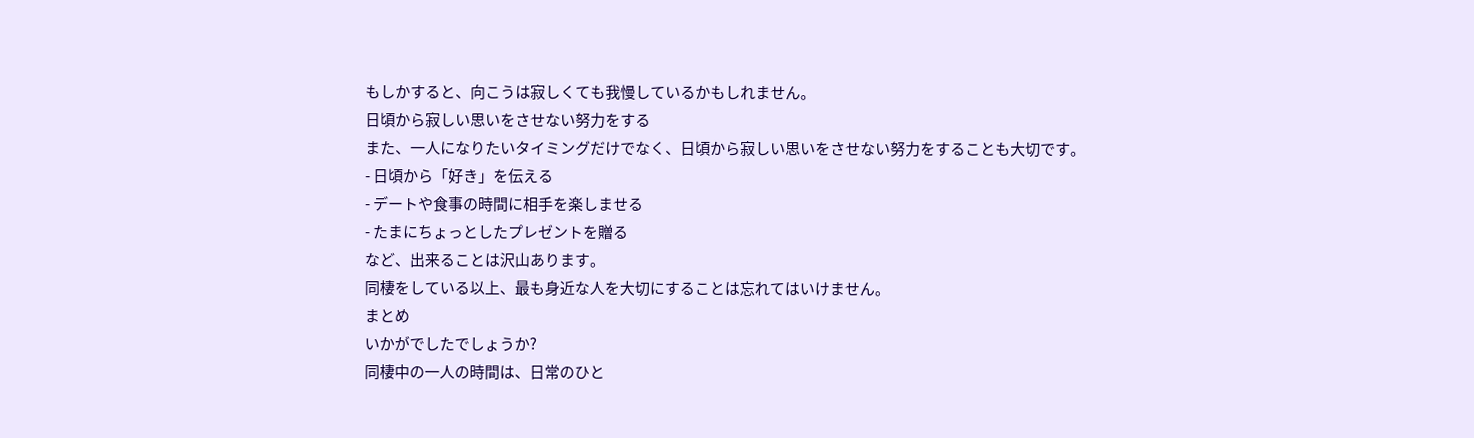もしかすると、向こうは寂しくても我慢しているかもしれません。
日頃から寂しい思いをさせない努力をする
また、一人になりたいタイミングだけでなく、日頃から寂しい思いをさせない努力をすることも大切です。
- 日頃から「好き」を伝える
- デートや食事の時間に相手を楽しませる
- たまにちょっとしたプレゼントを贈る
など、出来ることは沢山あります。
同棲をしている以上、最も身近な人を大切にすることは忘れてはいけません。
まとめ
いかがでしたでしょうか?
同棲中の一人の時間は、日常のひと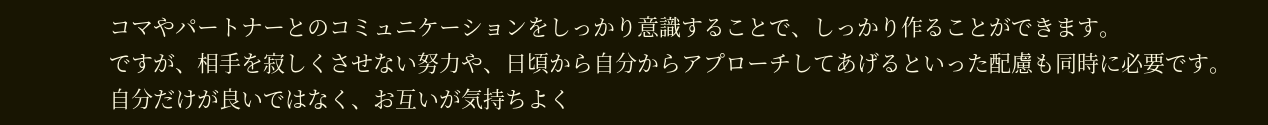コマやパートナーとのコミュニケーションをしっかり意識することで、しっかり作ることができます。
ですが、相手を寂しくさせない努力や、日頃から自分からアプローチしてあげるといった配慮も同時に必要です。
自分だけが良いではなく、お互いが気持ちよく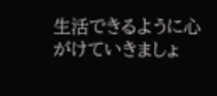生活できるように心がけていきましょ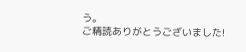う。
ご精読ありがとうございました!